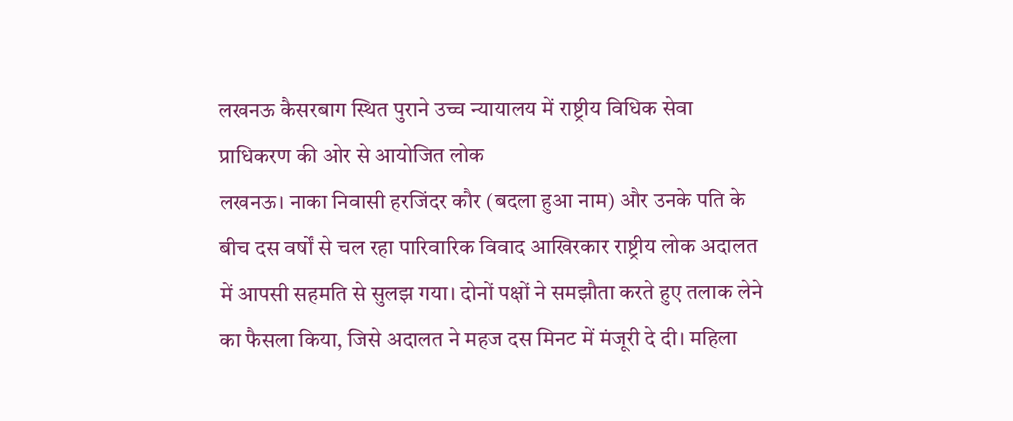लखनऊ कैसरबाग स्थित पुराने उच्च न्यायालय में राष्ट्रीय विधिक सेवा प्राधिकरण की ओर से आयोजित लोक
लखनऊ। नाका निवासी हरजिंदर कौर (बदला हुआ नाम) और उनके पति के बीच दस वर्षों से चल रहा पारिवारिक विवाद आखिरकार राष्ट्रीय लोक अदालत में आपसी सहमति से सुलझ गया। दोनों पक्षों ने समझौता करते हुए तलाक लेने का फैसला किया, जिसे अदालत ने महज दस मिनट में मंजूरी दे दी। महिला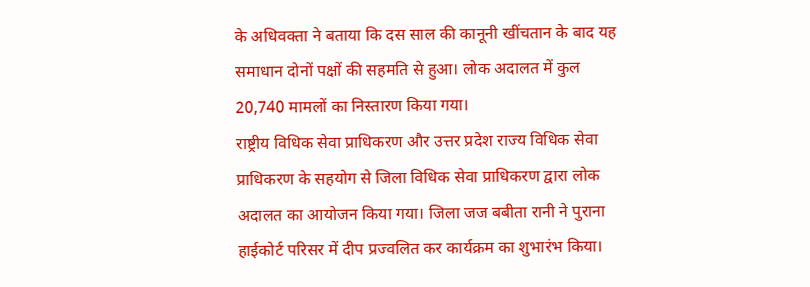के अधिवक्ता ने बताया कि दस साल की कानूनी खींचतान के बाद यह समाधान दोनों पक्षों की सहमति से हुआ। लोक अदालत में कुल 20,740 मामलों का निस्तारण किया गया।
राष्ट्रीय विधिक सेवा प्राधिकरण और उत्तर प्रदेश राज्य विधिक सेवा प्राधिकरण के सहयोग से जिला विधिक सेवा प्राधिकरण द्वारा लोक अदालत का आयोजन किया गया। जिला जज बबीता रानी ने पुराना हाईकोर्ट परिसर में दीप प्रज्वलित कर कार्यक्रम का शुभारंभ किया।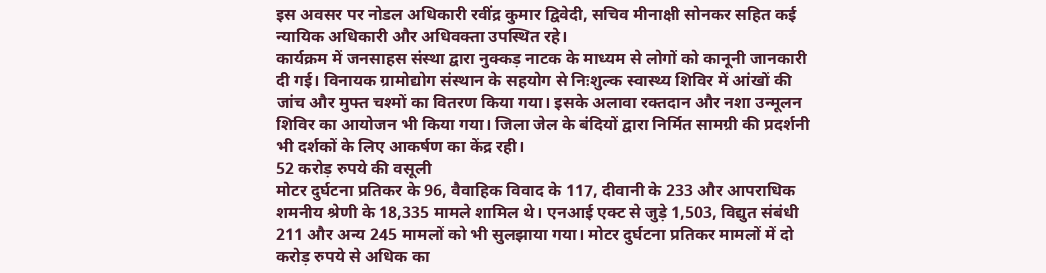इस अवसर पर नोडल अधिकारी रवींद्र कुमार द्विवेदी, सचिव मीनाक्षी सोनकर सहित कई न्यायिक अधिकारी और अधिवक्ता उपस्थित रहे।
कार्यक्रम में जनसाहस संस्था द्वारा नुक्कड़ नाटक के माध्यम से लोगों को कानूनी जानकारी दी गई। विनायक ग्रामोद्योग संस्थान के सहयोग से निःशुल्क स्वास्थ्य शिविर में आंखों की जांच और मुफ्त चश्मों का वितरण किया गया। इसके अलावा रक्तदान और नशा उन्मूलन शिविर का आयोजन भी किया गया। जिला जेल के बंदियों द्वारा निर्मित सामग्री की प्रदर्शनी भी दर्शकों के लिए आकर्षण का केंद्र रही।
52 करोड़ रुपये की वसूली
मोटर दुर्घटना प्रतिकर के 96, वैवाहिक विवाद के 117, दीवानी के 233 और आपराधिक शमनीय श्रेणी के 18,335 मामले शामिल थे। एनआई एक्ट से जुड़े 1,503, विद्युत संबंधी 211 और अन्य 245 मामलों को भी सुलझाया गया। मोटर दुर्घटना प्रतिकर मामलों में दो करोड़ रुपये से अधिक का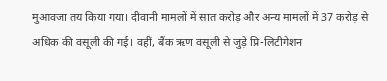मुआवजा तय किया गया। दीवानी मामलों में सात करोड़ और अन्य मामलों में 37 करोड़ से अधिक की वसूली की गई। वहीं, बैंक ऋण वसूली से जुड़े प्रि-लिटीगेशन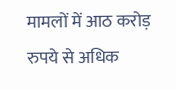मामलों में आठ करोड़ रुपये से अधिक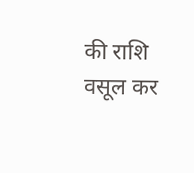की राशि वसूल कर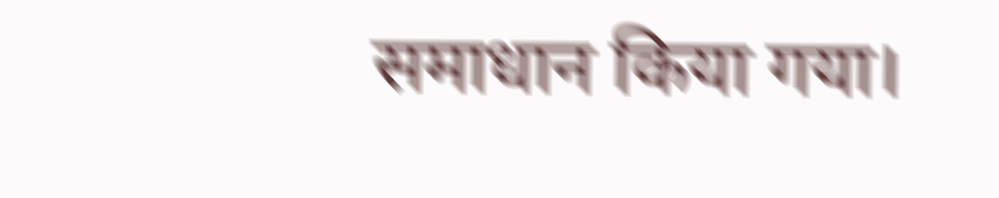समाधान किया गया।